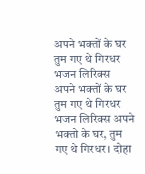अपने भक्तों के घर तुम गए थे गिरधर भजन लिरिक्स
अपने भक्तों के घर तुम गए थे गिरधर भजन लिरिक्स अपने भक्तो के घर, तुम गए थे गिरधर। दोहा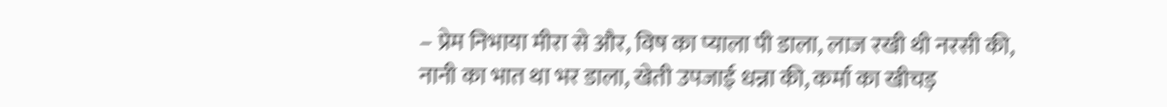– प्रेम निभाया मीरा से और, विष का प्याला पी डाला, लाज रखी थी नरसी की, नानी का भात था भर डाला, खेती उपजाई धन्ना की, कर्मा का खीचड़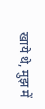खाये थे, मुझ में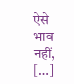ऐसे भाव नहीं, […]